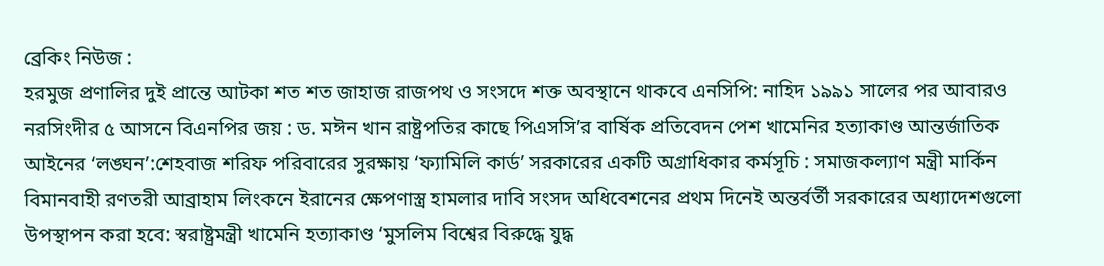ব্রেকিং নিউজ :
হরমুজ প্রণালির দুই প্রান্তে আটকা শত শত জাহাজ রাজপথ ও সংসদে শক্ত অবস্থানে থাকবে এনসিপি: নাহিদ ১৯৯১ সালের পর আবারও নরসিংদীর ৫ আসনে বিএনপির জয় : ড. মঈন খান রাষ্ট্রপতির কাছে পিএসসি’র বার্ষিক প্রতিবেদন পেশ খামেনির হত্যাকাণ্ড আন্তর্জাতিক আইনের ‘লঙ্ঘন’:শেহবাজ শরিফ পরিবারের সুরক্ষায় ‘ফ্যামিলি কার্ড’ সরকারের একটি অগ্রাধিকার কর্মসূচি : সমাজকল্যাণ মন্ত্রী মার্কিন বিমানবাহী রণতরী আব্রাহাম লিংকনে ইরানের ক্ষেপণাস্ত্র হামলার দাবি সংসদ অধিবেশনের প্রথম দিনেই অন্তর্বর্তী সরকারের অধ্যাদেশগুলো উপস্থাপন করা হবে: স্বরাষ্ট্রমন্ত্রী খামেনি হত্যাকাণ্ড ‘মুসলিম বিশ্বের বিরুদ্ধে যুদ্ধ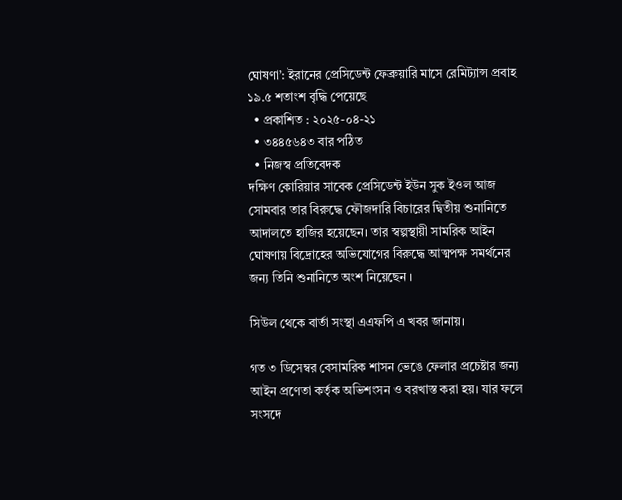ঘোষণা’: ইরানের প্রেসিডেন্ট ফেব্রুয়ারি মাসে রেমিট্যান্স প্রবাহ ১৯.৫ শতাংশ বৃদ্ধি পেয়েছে
  • প্রকাশিত : ২০২৫-০৪-২১
  • ৩৪৪৫৬৪৩ বার পঠিত
  • নিজস্ব প্রতিবেদক
দক্ষিণ কোরিয়ার সাবেক প্রেসিডেন্ট ইউন সুক ইওল আজ সোমবার তার বিরুদ্ধে ফৌজদারি বিচারের দ্বিতীয় শুনানিতে আদালতে হাজির হয়েছেন। তার স্বল্পস্থায়ী সামরিক আইন ঘোষণায় বিদ্রোহের অভিযোগের বিরুদ্ধে আত্মপক্ষ সমর্থনের জন্য তিনি শুনানিতে অংশ নিয়েছেন ।

সিউল থেকে বার্তা সংস্থা এএফপি এ খবর জানায়।

গত ৩ ডিসেম্বর বেসামরিক শাসন ভেঙে ফেলার প্রচেষ্টার জন্য আইন প্রণেতা কর্তৃক অভিশংসন ও বরখাস্ত করা হয়। যার ফলে সংসদে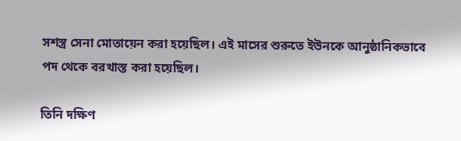সশস্ত্র সেনা মোতায়েন করা হয়েছিল। এই মাসের শুরুতে ইউনকে আনুষ্ঠানিকভাবে পদ থেকে বরখাস্ত করা হয়েছিল।

তিনি দক্ষিণ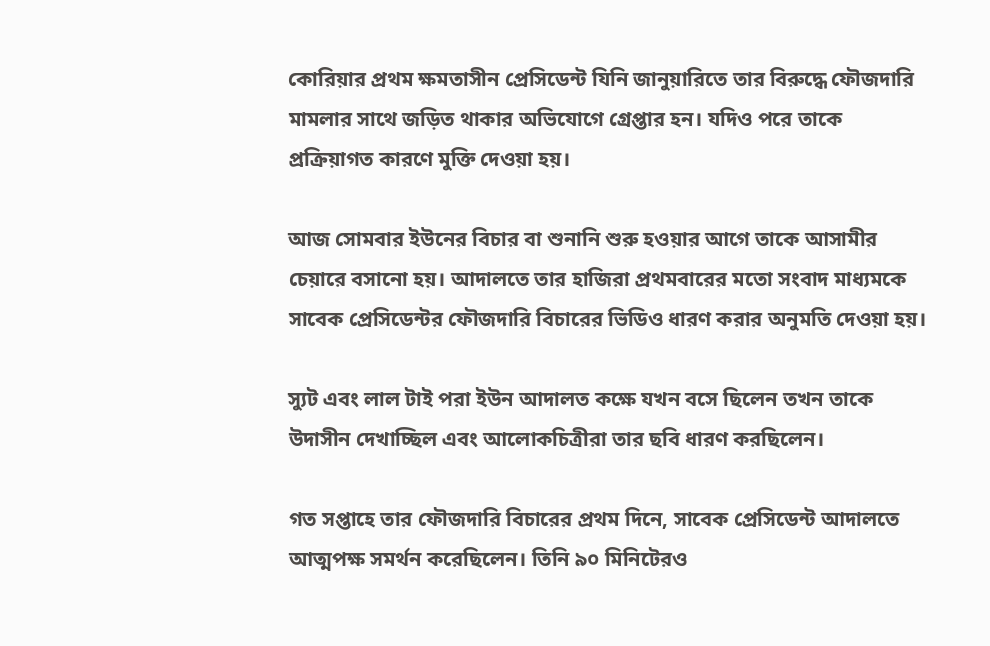কোরিয়ার প্রথম ক্ষমতাসীন প্রেসিডেন্ট যিনি জানুয়ারিতে তার বিরুদ্ধে ফৌজদারি মামলার সাথে জড়িত থাকার অভিযোগে গ্রেপ্তার হন। যদিও পরে তাকে প্রক্রিয়াগত কারণে মুক্তি দেওয়া হয়।

আজ সোমবার ইউনের বিচার বা শুনানি শুরু হওয়ার আগে তাকে আসামীর চেয়ারে বসানো হয়। আদালতে তার হাজিরা প্রথমবারের মতো সংবাদ মাধ্যমকে সাবেক প্রেসিডেন্টর ফৌজদারি বিচারের ভিডিও ধারণ করার অনুমতি দেওয়া হয়।

স্যুট এবং লাল টাই পরা ইউন আদালত কক্ষে যখন বসে ছিলেন তখন তাকে উদাসীন দেখাচ্ছিল এবং আলোকচিত্রীরা তার ছবি ধারণ করছিলেন।

গত সপ্তাহে তার ফৌজদারি বিচারের প্রথম দিনে, সাবেক প্রেসিডেন্ট আদালতে আত্মপক্ষ সমর্থন করেছিলেন। তিনি ৯০ মিনিটেরও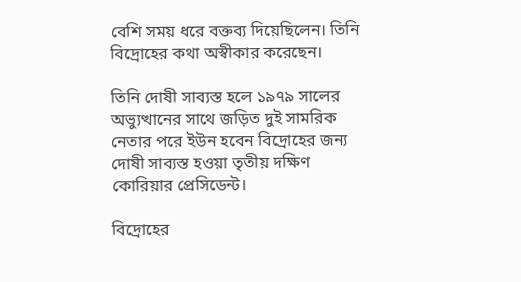বেশি সময় ধরে বক্তব্য দিয়েছিলেন। তিনি বিদ্রোহের কথা অস্বীকার করেছেন।

তিনি দোষী সাব্যস্ত হলে ১৯৭৯ সালের অভ্যুত্থানের সাথে জড়িত দুই সামরিক নেতার পরে ইউন হবেন বিদ্রোহের জন্য দোষী সাব্যস্ত হওয়া তৃতীয় দক্ষিণ কোরিয়ার প্রেসিডেন্ট।

বিদ্রোহের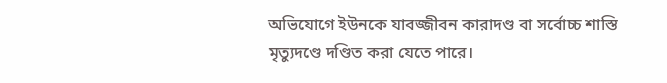অভিযোগে ইউনকে যাবজ্জীবন কারাদণ্ড বা সর্বোচ্চ শাস্তি মৃত্যুদণ্ডে দণ্ডিত করা যেতে পারে।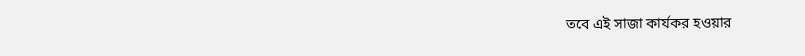তবে এই সাজা কার্যকর হওয়ার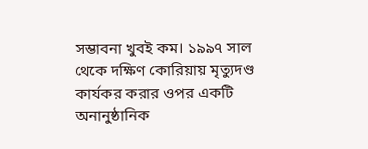সম্ভাবনা খুবই কম। ১৯৯৭ সাল থেকে দক্ষিণ কোরিয়ায় মৃত্যুদণ্ড কার্যকর করার ওপর একটি অনানুষ্ঠানিক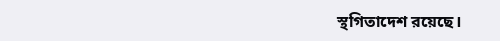স্থগিতাদেশ রয়েছে।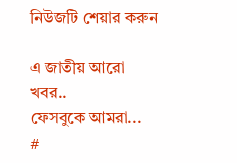নিউজটি শেয়ার করুন

এ জাতীয় আরো খবর..
ফেসবুকে আমরা...
#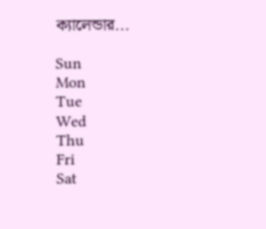ক্যালেন্ডার...

Sun
Mon
Tue
Wed
Thu
Fri
Sat